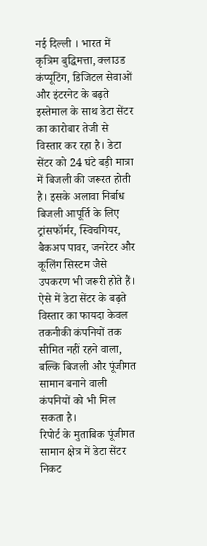नई दिल्ली । भारत में कृत्रिम बुद्धिमत्ता, क्लाउड कंप्यूटिंग, डिजिटल सेवाओं और इंटरनेट के बढ़ते इस्तेमाल के साथ डेटा सेंटर का कारोबार तेजी से विस्तार कर रहा है। डेटा सेंटर को 24 घंटे बड़ी मात्रा में बिजली की जरूरत होती है। इसके अलावा निर्बाध बिजली आपूर्ति के लिए ट्रांसफॉर्मर, स्विचगियर, बैकअप पावर, जनरेटर और कूलिंग सिस्टम जैसे उपकरण भी जरूरी होते हैं। ऐसे में डेटा सेंटर के बढ़ते विस्तार का फायदा केवल तकनीकी कंपनियों तक सीमित नहीं रहने वाला, बल्कि बिजली और पूंजीगत सामान बनाने वाली कंपनियों को भी मिल सकता है।
रिपोर्ट के मुताबिक पूंजीगत सामान क्षेत्र में डेटा सेंटर निकट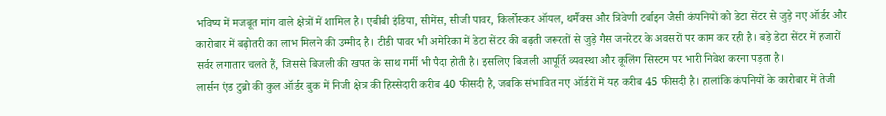भविष्य में मजबूत मांग वाले क्षेत्रों में शामिल है। एबीबी इंडिया, सीमेंस, सीजी पावर, किर्लोस्कर ऑयल, थर्मैक्स और त्रिवेणी टर्बाइन जैसी कंपनियों को डेटा सेंटर से जुड़े नए ऑर्डर और कारोबार में बढ़ोतरी का लाभ मिलने की उम्मीद है। टीडी पावर भी अमेरिका में डेटा सेंटर की बढ़ती जरूरतों से जुड़े गैस जनरेटर के अवसरों पर काम कर रही है। बड़े डेटा सेंटर में हजारों सर्वर लगातार चलते हैं, जिससे बिजली की खपत के साथ गर्मी भी पैदा होती है। इसलिए बिजली आपूर्ति व्यवस्था और कूलिंग सिस्टम पर भारी निवेश करना पड़ता है।
लार्सन एंड टुब्रो की कुल ऑर्डर बुक में निजी क्षेत्र की हिस्सेदारी करीब 40 फीसदी है, जबकि संभावित नए ऑर्डरों में यह करीब 45 फीसदी है। हालांकि कंपनियों के कारोबार में तेजी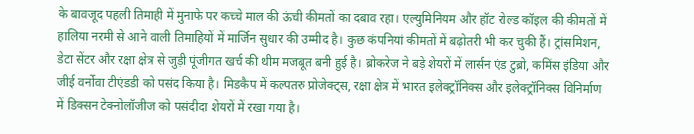के बावजूद पहली तिमाही में मुनाफे पर कच्चे माल की ऊंची कीमतों का दबाव रहा। एल्युमिनियम और हॉट रोल्ड कॉइल की कीमतों में हालिया नरमी से आने वाली तिमाहियों में मार्जिन सुधार की उम्मीद है। कुछ कंपनियां कीमतों में बढ़ोतरी भी कर चुकी हैं। ट्रांसमिशन, डेटा सेंटर और रक्षा क्षेत्र से जुड़ी पूंजीगत खर्च की थीम मजबूत बनी हुई है। ब्रोकरेज ने बड़े शेयरों में लार्सन एंड टुब्रो, कमिंस इंडिया और जीई वर्नोवा टीएंडडी को पसंद किया है। मिडकैप में कल्पतरु प्रोजेक्ट्स, रक्षा क्षेत्र में भारत इलेक्ट्रॉनिक्स और इलेक्ट्रॉनिक्स विनिर्माण में डिक्सन टेक्नोलॉजीज को पसंदीदा शेयरों में रखा गया है।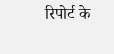रिपोर्ट के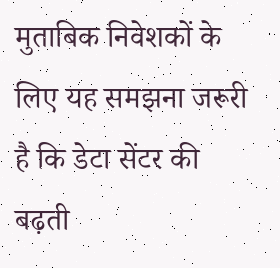मुताबिक निवेशकों के लिए यह समझना जरूरी है कि डेटा सेंटर की बढ़ती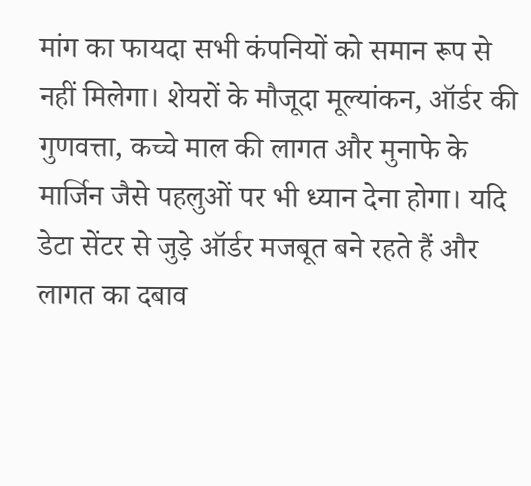मांग का फायदा सभी कंपनियों को समान रूप से नहीं मिलेगा। शेयरों के मौजूदा मूल्यांकन, ऑर्डर की गुणवत्ता, कच्चे माल की लागत और मुनाफे के मार्जिन जैसे पहलुओं पर भी ध्यान देना होगा। यदि डेटा सेंटर से जुड़े ऑर्डर मजबूत बने रहते हैं और लागत का दबाव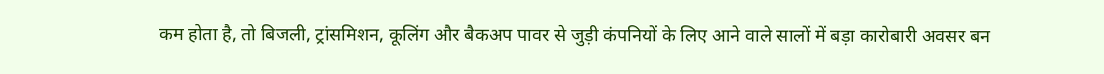कम होता है, तो बिजली, ट्रांसमिशन, कूलिंग और बैकअप पावर से जुड़ी कंपनियों के लिए आने वाले सालों में बड़ा कारोबारी अवसर बन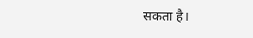सकता है।